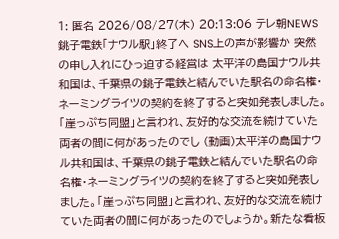1: 匿名 2026/08/27(木) 20:13:06 テレ朝NEWS銚子電鉄「ナウル駅」終了へ SNS上の声が影響か 突然の申し入れにひっ迫する経営は 太平洋の島国ナウル共和国は、千葉県の銚子電鉄と結んでいた駅名の命名権・ネーミングライツの契約を終了すると突如発表しました。「崖っぷち同盟」と言われ、友好的な交流を続けていた両者の間に何があったのでし (動画)太平洋の島国ナウル共和国は、千葉県の銚子電鉄と結んでいた駅名の命名権・ネーミングライツの契約を終了すると突如発表しました。「崖っぷち同盟」と言われ、友好的な交流を続けていた両者の間に何があったのでしょうか。新たな看板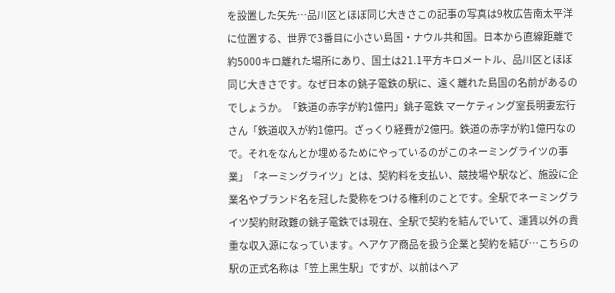を設置した矢先…品川区とほぼ同じ大きさこの記事の写真は9枚広告南太平洋に位置する、世界で3番目に小さい島国・ナウル共和国。日本から直線距離で約5000キロ離れた場所にあり、国土は21.1平方キロメートル、品川区とほぼ同じ大きさです。なぜ日本の銚子電鉄の駅に、遠く離れた島国の名前があるのでしょうか。「鉄道の赤字が約1億円」銚子電鉄 マーケティング室長明妻宏行さん「鉄道収入が約1億円。ざっくり経費が2億円。鉄道の赤字が約1億円なので。それをなんとか埋めるためにやっているのがこのネーミングライツの事業」「ネーミングライツ」とは、契約料を支払い、競技場や駅など、施設に企業名やブランド名を冠した愛称をつける権利のことです。全駅でネーミングライツ契約財政難の銚子電鉄では現在、全駅で契約を結んでいて、運賃以外の貴重な収入源になっています。ヘアケア商品を扱う企業と契約を結び…こちらの駅の正式名称は「笠上黒生駅」ですが、以前はヘア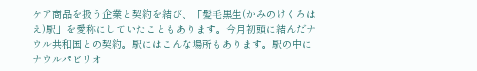ケア商品を扱う企業と契約を結び、「髪毛黒生(かみのけくろはえ)駅」を愛称にしていたこともあります。今月初頭に結んだナウル共和国との契約。駅にはこんな場所もあります。駅の中にナウルパビリオ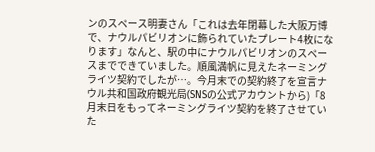ンのスペース明妻さん「これは去年閉幕した大阪万博で、ナウルパビリオンに飾られていたプレート4枚になります」なんと、駅の中にナウルパビリオンのスペースまでできていました。順風満帆に見えたネーミングライツ契約でしたが…。今月末での契約終了を宣言ナウル共和国政府観光局(SNSの公式アカウントから)「8月末日をもってネーミングライツ契約を終了させていた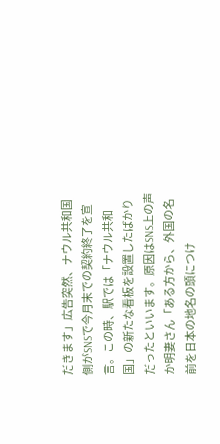だきます」広告突然、ナウル共和国側がSNSで今月末での契約終了を宣言。この時、駅では「ナウル共和国」の新たな看板を設置したばかりだったといいます。原因はSNS上の声か明妻さん「ある方から、外国の名前を日本の地名の頭につけ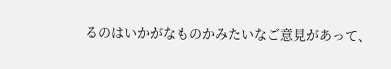るのはいかがなものかみたいなご意見があって、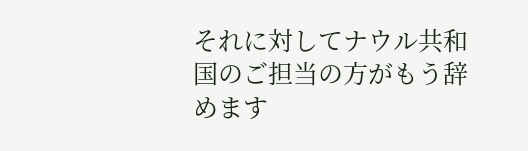それに対してナウル共和国のご担当の方がもう辞めます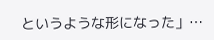というような形になった」…